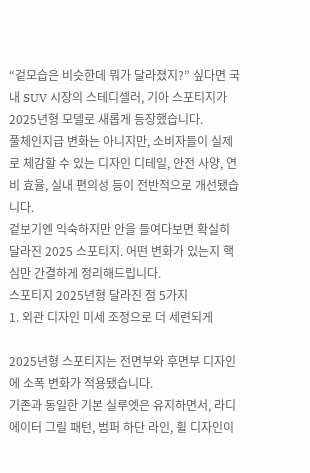“겉모습은 비슷한데 뭐가 달라졌지?” 싶다면 국내 SUV 시장의 스테디셀러, 기아 스포티지가 2025년형 모델로 새롭게 등장했습니다.
풀체인지급 변화는 아니지만, 소비자들이 실제로 체감할 수 있는 디자인 디테일, 안전 사양, 연비 효율, 실내 편의성 등이 전반적으로 개선됐습니다.
겉보기엔 익숙하지만 안을 들여다보면 확실히 달라진 2025 스포티지. 어떤 변화가 있는지 핵심만 간결하게 정리해드립니다.
스포티지 2025년형 달라진 점 5가지
1. 외관 디자인 미세 조정으로 더 세련되게

2025년형 스포티지는 전면부와 후면부 디자인에 소폭 변화가 적용됐습니다.
기존과 동일한 기본 실루엣은 유지하면서, 라디에이터 그릴 패턴, 범퍼 하단 라인, 휠 디자인이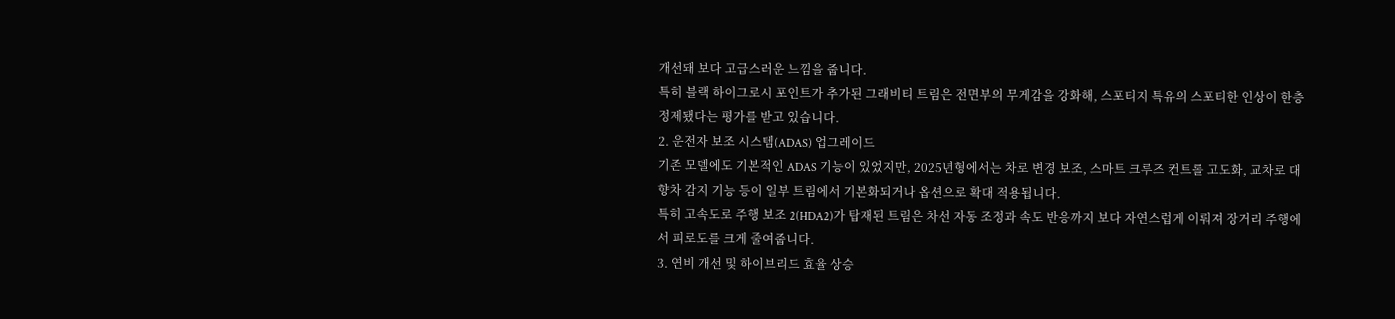개선돼 보다 고급스러운 느낌을 줍니다.
특히 블랙 하이그로시 포인트가 추가된 그래비티 트림은 전면부의 무게감을 강화해, 스포티지 특유의 스포티한 인상이 한층 정제됐다는 평가를 받고 있습니다.
2. 운전자 보조 시스템(ADAS) 업그레이드
기존 모델에도 기본적인 ADAS 기능이 있었지만, 2025년형에서는 차로 변경 보조, 스마트 크루즈 컨트롤 고도화, 교차로 대향차 감지 기능 등이 일부 트림에서 기본화되거나 옵션으로 확대 적용됩니다.
특히 고속도로 주행 보조 2(HDA2)가 탑재된 트림은 차선 자동 조정과 속도 반응까지 보다 자연스럽게 이뤄져 장거리 주행에서 피로도를 크게 줄여줍니다.
3. 연비 개선 및 하이브리드 효율 상승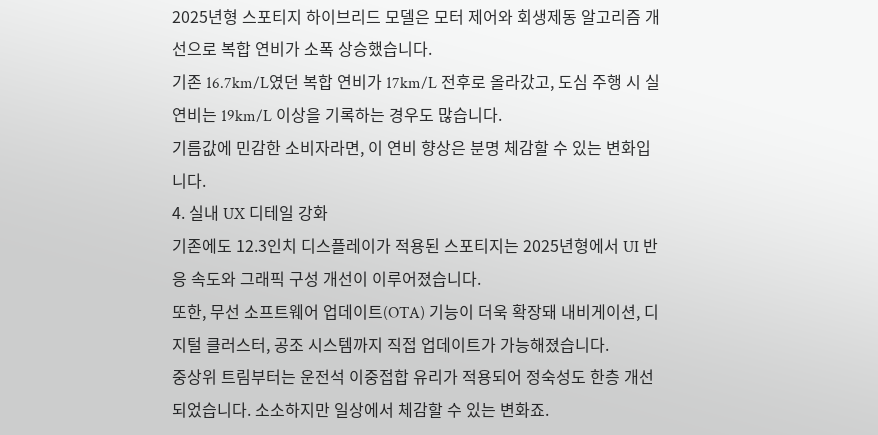2025년형 스포티지 하이브리드 모델은 모터 제어와 회생제동 알고리즘 개선으로 복합 연비가 소폭 상승했습니다.
기존 16.7km/L였던 복합 연비가 17km/L 전후로 올라갔고, 도심 주행 시 실연비는 19km/L 이상을 기록하는 경우도 많습니다.
기름값에 민감한 소비자라면, 이 연비 향상은 분명 체감할 수 있는 변화입니다.
4. 실내 UX 디테일 강화
기존에도 12.3인치 디스플레이가 적용된 스포티지는 2025년형에서 UI 반응 속도와 그래픽 구성 개선이 이루어졌습니다.
또한, 무선 소프트웨어 업데이트(OTA) 기능이 더욱 확장돼 내비게이션, 디지털 클러스터, 공조 시스템까지 직접 업데이트가 가능해졌습니다.
중상위 트림부터는 운전석 이중접합 유리가 적용되어 정숙성도 한층 개선되었습니다. 소소하지만 일상에서 체감할 수 있는 변화죠.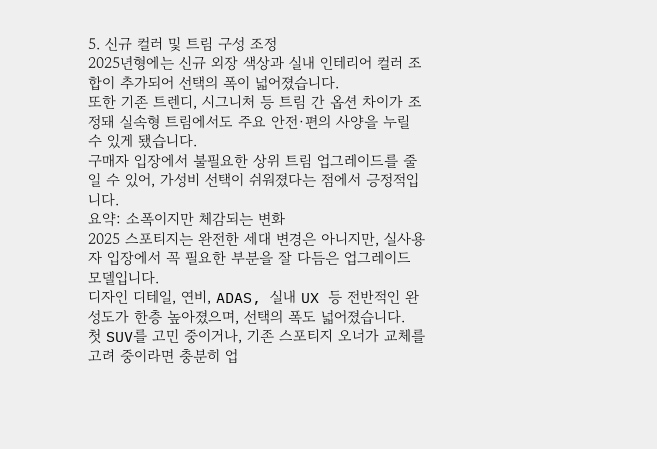5. 신규 컬러 및 트림 구성 조정
2025년형에는 신규 외장 색상과 실내 인테리어 컬러 조합이 추가되어 선택의 폭이 넓어졌습니다.
또한 기존 트렌디, 시그니처 등 트림 간 옵션 차이가 조정돼 실속형 트림에서도 주요 안전·편의 사양을 누릴 수 있게 됐습니다.
구매자 입장에서 불필요한 상위 트림 업그레이드를 줄일 수 있어, 가성비 선택이 쉬워졌다는 점에서 긍정적입니다.
요약: 소폭이지만 체감되는 변화
2025 스포티지는 완전한 세대 변경은 아니지만, 실사용자 입장에서 꼭 필요한 부분을 잘 다듬은 업그레이드 모델입니다.
디자인 디테일, 연비, ADAS, 실내 UX 등 전반적인 완성도가 한층 높아졌으며, 선택의 폭도 넓어졌습니다.
첫 SUV를 고민 중이거나, 기존 스포티지 오너가 교체를 고려 중이라면 충분히 업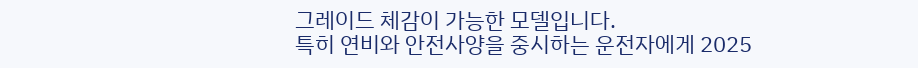그레이드 체감이 가능한 모델입니다.
특히 연비와 안전사양을 중시하는 운전자에게 2025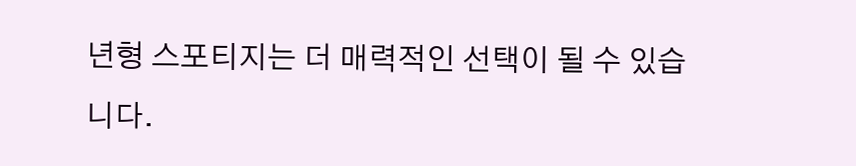년형 스포티지는 더 매력적인 선택이 될 수 있습니다.